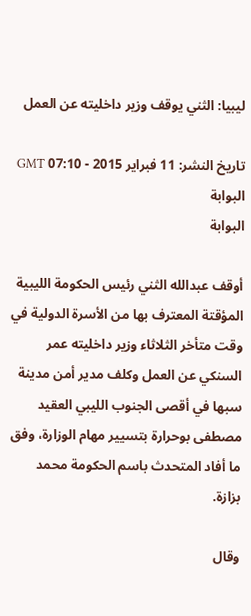ليبيا: الثني يوقف وزير داخليته عن العمل

تاريخ النشر: 11 فبراير 2015 - 07:10 GMT
البوابة
البوابة

أوقف عبدالله الثني رئيس الحكومة الليبية المؤقتة المعترف بها من الأسرة الدولية في وقت متأخر الثلاثاء وزير داخليته عمر السنكي عن العمل وكلف مدير أمن مدينة سبها في أقصى الجنوب الليبي العقيد مصطفى بوحرارة بتسيير مهام الوزارة، وفق ما أفاد المتحدث باسم الحكومة محمد بزازة.

وقال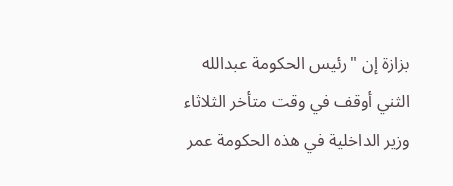بزازة إن "رئيس الحكومة عبدالله الثني أوقف في وقت متأخر الثلاثاء وزير الداخلية في هذه الحكومة عمر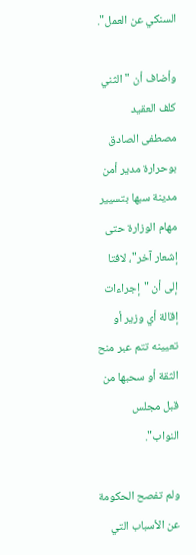السنكي عن العمل".

وأضاف أن "الثني كلف العقيد مصطفى الصادق بوحرارة مدير أمن مدينة سبها بتسيير مهام الوزارة حتى إشعار آخر"، لافتا إلى أن "إجراءات إقالة أي وزير أو تعيينه تتم عبر منح الثقة أو سحبها من قبل مجلس النواب".

ولم تفصح الحكومة عن الأسباب التي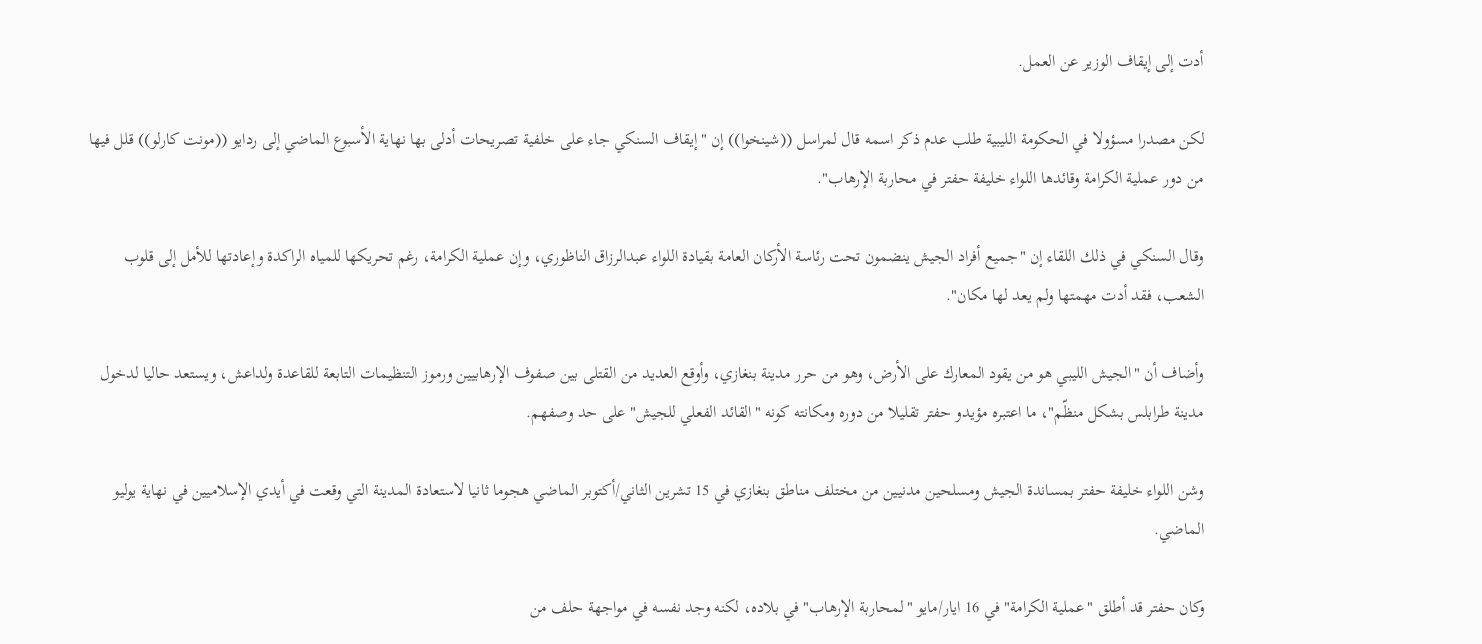أدت إلى إيقاف الوزير عن العمل.

لكن مصدرا مسؤولا في الحكومة الليبية طلب عدم ذكر اسمه قال لمراسل ((شينخوا)) إن "إيقاف السنكي جاء على خلفية تصريحات أدلى بها نهاية الأسبوع الماضي إلى ردايو ((مونت كارلو)) قلل فيها من دور عملية الكرامة وقائدها اللواء خليفة حفتر في محاربة الإرهاب".

وقال السنكي في ذلك اللقاء إن "جميع أفراد الجيش ينضمون تحت رئاسة الأركان العامة بقيادة اللواء عبدالرزاق الناظوري، وإن عملية الكرامة، رغم تحريكها للمياه الراكدة وإعادتها للأمل إلى قلوب الشعب، فقد أدت مهمتها ولم يعد لها مكان".

وأضاف أن "الجيش الليبي هو من يقود المعارك على الأرض، وهو من حرر مدينة بنغازي، وأوقع العديد من القتلى بين صفوف الإرهابيين ورموز التنظيمات التابعة للقاعدة ولداعش، ويستعد حاليا لدخول مدينة طرابلس بشكل منظّم"، ما اعتبره مؤيدو حفتر تقليلا من دوره ومكانته كونه "القائد الفعلي للجيش" على حد وصفهم.

وشن اللواء خليفة حفتر بمساندة الجيش ومسلحين مدنيين من مختلف مناطق بنغازي في 15 تشرين الثاني/أكتوبر الماضي هجوما ثانيا لاستعادة المدينة التي وقعت في أيدي الإسلاميين في نهاية يوليو الماضي.

وكان حفتر قد أطلق "عملية الكرامة" في 16 ايار/مايو "لمحاربة الإرهاب" في بلاده، لكنه وجد نفسه في مواجهة حلف من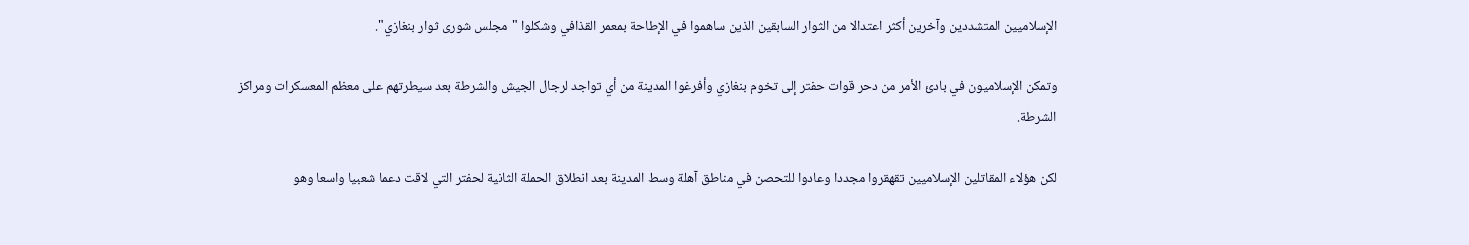الإسلاميين المتشددين وآخرين أكثر اعتدالا من الثوار السابقين الذين ساهموا في الإطاحة بمعمر القذافي وشكلوا "مجلس شورى ثوار بنغازي".

وتمكن الإسلاميون في بادئ الأمر من دحر قوات حفتر إلى تخوم بنغازي وأفرغوا المدينة من أي تواجد لرجال الجيش والشرطة بعد سيطرتهم على معظم المعسكرات ومراكز الشرطة.

لكن هؤلاء المقاتلين الإسلاميين تقهقروا مجددا وعادوا للتحصن في مناطق آهلة وسط المدينة بعد انطلاق الحملة الثانية لحفتر التي لاقت دعما شعبيا واسعا وهو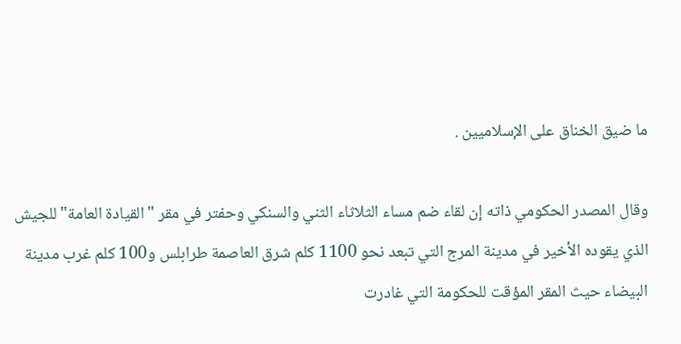ما ضيق الخناق على الإسلاميين .

وقال المصدر الحكومي ذاته إن لقاء ضم مساء الثلاثاء الثني والسنكي وحفتر في مقر "القيادة العامة" للجيش الذي يقوده الأخير في مدينة المرج التي تبعد نحو 1100 كلم شرق العاصمة طرابلس و100 كلم غرب مدينة البيضاء حيث المقر المؤقت للحكومة التي غادرت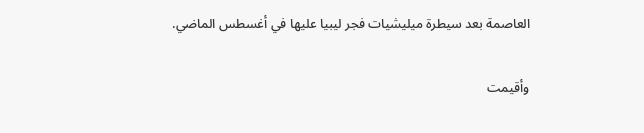العاصمة بعد سيطرة ميليشيات فجر ليبيا عليها في أغسطس الماضي.

وأقيمت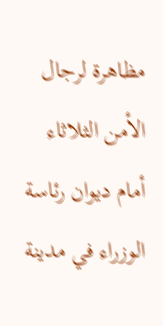مظاهرة لرجال الأمن الثلاثاء أمام ديوان رئاسة الوزراء في مدينة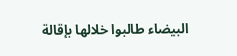البيضاء طالبوا خلالها بإقالة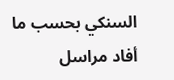السنكي بحسب ما أفاد مراسل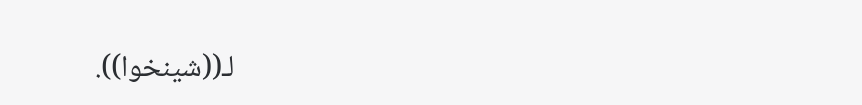لـ((شينخوا)).